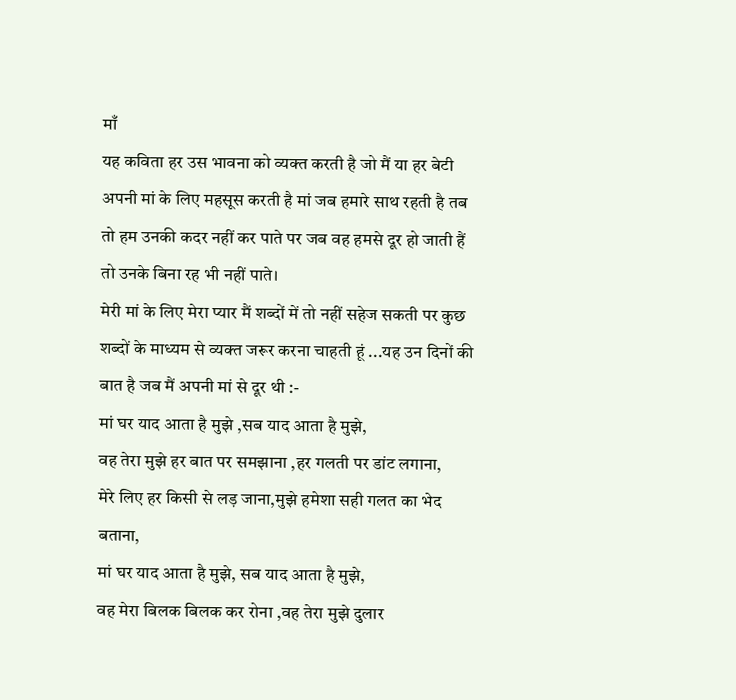माँ
यह कविता हर उस भावना को व्यक्त करती है जो मैं या हर बेटी अपनी मां के लिए महसूस करती है मां जब हमारे साथ रहती है तब तो हम उनकी कदर नहीं कर पाते पर जब वह हमसे दूर हो जाती हैं तो उनके बिना रह भी नहीं पाते।
मेरी मां के लिए मेरा प्यार मैं शब्दों में तो नहीं सहेज सकती पर कुछ शब्दों के माध्यम से व्यक्त जरूर करना चाहती हूं ...यह उन दिनों की बात है जब मैं अपनी मां से दूर थी :-
मां घर याद आता है मुझे ,सब याद आता है मुझे,
वह तेरा मुझे हर बात पर समझाना ,हर गलती पर डांट लगाना,
मेरे लिए हर किसी से लड़ जाना,मुझे हमेशा सही गलत का भेद बताना,
मां घर याद आता है मुझे, सब याद आता है मुझे,
वह मेरा बिलक बिलक कर रोना ,वह तेरा मुझे दुलार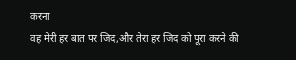करना
वह मेरी हर बात पर जिद,और तेरा हर जिद को पूरा करने की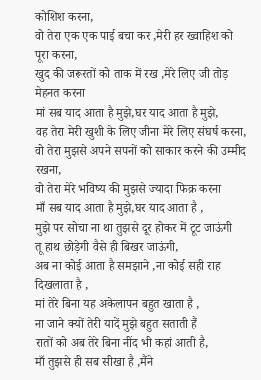कोशिश करना,
वो तेरा एक एक पाई बचा कर ,मेरी हर ख्वाहिश को पूरा करना,
खुद की जरूरतों को ताक में रख ,मेरे लिए जी तोड़ मेहनत करना
मां सब याद आता है मुझे,घर याद आता है मुझे,
वह तेरा मेरी खुशी के लिए जीना मेरे लिए संघर्ष करना,
वो तेरा मुझसे अपने सपनों को साकार करने की उम्मीद रखना,
वो तेरा मेरे भविष्य की मुझसे ज्यादा फिक्र करना
माँ सब याद आता है मुझे,घर याद आता है ,
मुझे पर सोचा ना था तुझसे दूर होकर में टूट जाऊंगी
तू हाथ छोड़ेगी वैसे ही बिखर जाऊंगी,
अब ना कोई आता है समझाने ,ना कोई सही राह दिखलाता है ,
मां तेरे बिना यह अकेलापन बहुत खाता है ,
ना जाने क्यों तेरी यादें मुझे बहुत सताती हैं
रातों को अब तेरे बिना नींद भी कहां आती है,
माँ तुझसे ही सब सीखा है ,मैंने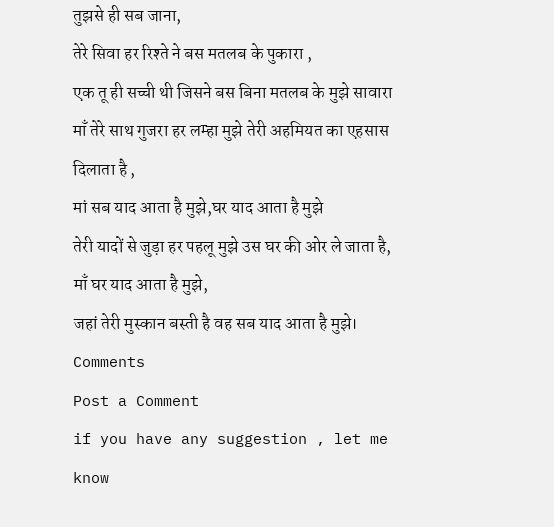तुझसे ही सब जाना,
तेरे सिवा हर रिश्ते ने बस मतलब के पुकारा ,
एक तू ही सच्ची थी जिसने बस बिना मतलब के मुझे सावारा
माँ तेरे साथ गुजरा हर लम्हा मुझे तेरी अहमियत का एहसास दिलाता है ,
मां सब याद आता है मुझे,घर याद आता है मुझे
तेरी यादों से जुड़ा हर पहलू मुझे उस घर की ओर ले जाता है,
माँ घर याद आता है मुझे,
जहां तेरी मुस्कान बस्ती है वह सब याद आता है मुझे।
Comments
Post a Comment
if you have any suggestion , let me know